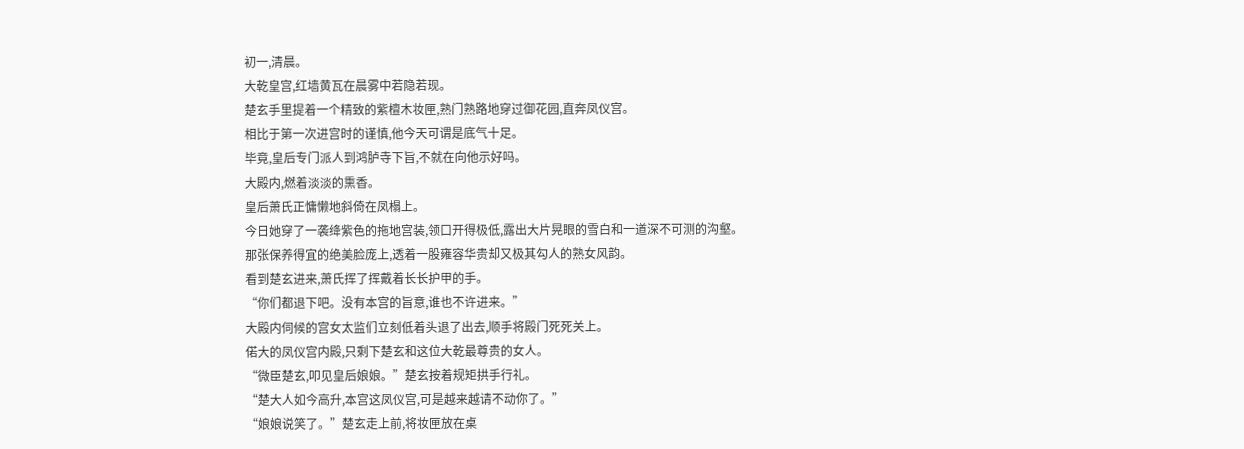初一,清晨。
大乾皇宫,红墙黄瓦在晨雾中若隐若现。
楚玄手里提着一个精致的紫檀木妆匣,熟门熟路地穿过御花园,直奔凤仪宫。
相比于第一次进宫时的谨慎,他今天可谓是底气十足。
毕竟,皇后专门派人到鸿胪寺下旨,不就在向他示好吗。
大殿内,燃着淡淡的熏香。
皇后萧氏正慵懒地斜倚在凤榻上。
今日她穿了一袭绛紫色的拖地宫装,领口开得极低,露出大片晃眼的雪白和一道深不可测的沟壑。
那张保养得宜的绝美脸庞上,透着一股雍容华贵却又极其勾人的熟女风韵。
看到楚玄进来,萧氏挥了挥戴着长长护甲的手。
“你们都退下吧。没有本宫的旨意,谁也不许进来。”
大殿内伺候的宫女太监们立刻低着头退了出去,顺手将殿门死死关上。
偌大的凤仪宫内殿,只剩下楚玄和这位大乾最尊贵的女人。
“微臣楚玄,叩见皇后娘娘。”楚玄按着规矩拱手行礼。
“楚大人如今高升,本宫这凤仪宫,可是越来越请不动你了。”
“娘娘说笑了。”楚玄走上前,将妆匣放在桌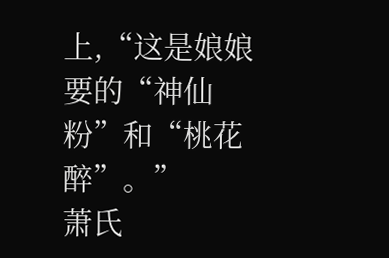上,“这是娘娘要的“神仙粉”和“桃花醉”。”
萧氏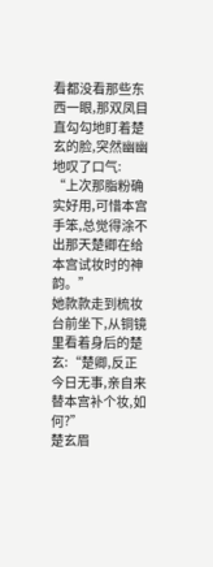看都没看那些东西一眼,那双凤目直勾勾地盯着楚玄的脸,突然幽幽地叹了口气:
“上次那脂粉确实好用,可惜本宫手笨,总觉得涂不出那天楚卿在给本宫试妆时的神韵。”
她款款走到梳妆台前坐下,从铜镜里看着身后的楚玄:“楚卿,反正今日无事,亲自来替本宫补个妆,如何?”
楚玄眉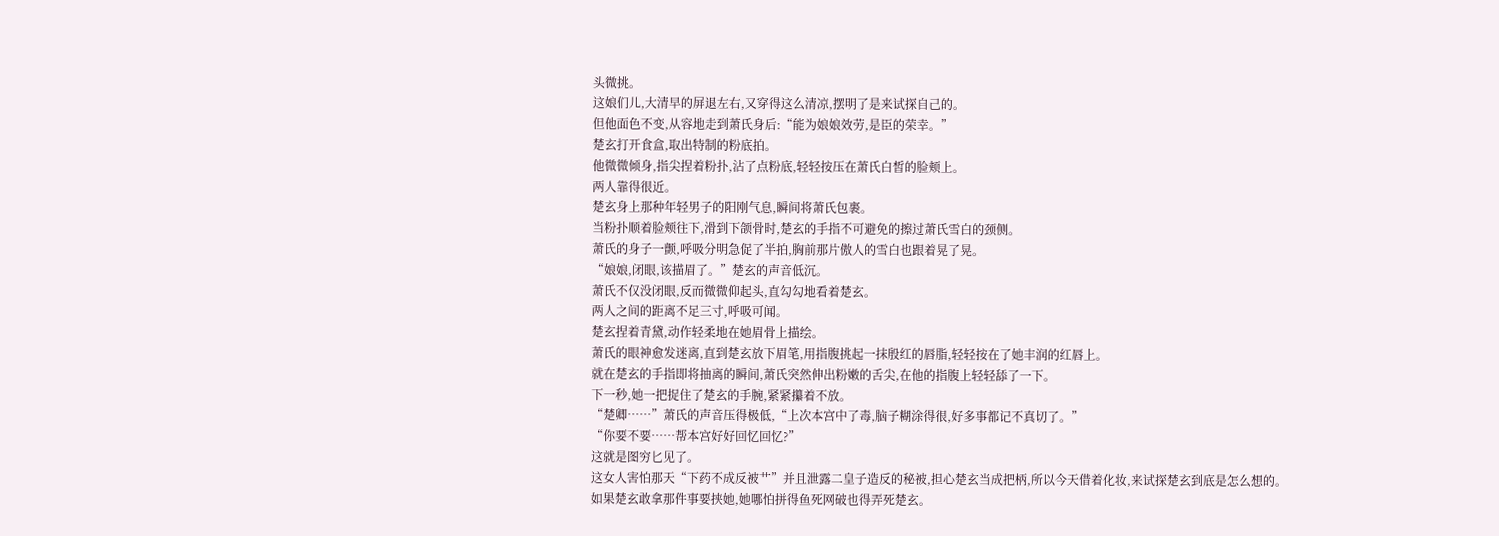头微挑。
这娘们儿,大清早的屏退左右,又穿得这么清凉,摆明了是来试探自己的。
但他面色不变,从容地走到萧氏身后:“能为娘娘效劳,是臣的荣幸。”
楚玄打开食盒,取出特制的粉底拍。
他微微倾身,指尖捏着粉扑,沾了点粉底,轻轻按压在萧氏白皙的脸颊上。
两人靠得很近。
楚玄身上那种年轻男子的阳刚气息,瞬间将萧氏包裹。
当粉扑顺着脸颊往下,滑到下颌骨时,楚玄的手指不可避免的擦过萧氏雪白的颈侧。
萧氏的身子一颤,呼吸分明急促了半拍,胸前那片傲人的雪白也跟着晃了晃。
“娘娘,闭眼,该描眉了。”楚玄的声音低沉。
萧氏不仅没闭眼,反而微微仰起头,直勾勾地看着楚玄。
两人之间的距离不足三寸,呼吸可闻。
楚玄捏着青黛,动作轻柔地在她眉骨上描绘。
萧氏的眼神愈发迷离,直到楚玄放下眉笔,用指腹挑起一抹殷红的唇脂,轻轻按在了她丰润的红唇上。
就在楚玄的手指即将抽离的瞬间,萧氏突然伸出粉嫩的舌尖,在他的指腹上轻轻舔了一下。
下一秒,她一把捉住了楚玄的手腕,紧紧攥着不放。
“楚卿……”萧氏的声音压得极低,“上次本宫中了毒,脑子糊涂得很,好多事都记不真切了。”
“你要不要……帮本宫好好回忆回忆?”
这就是图穷匕见了。
这女人害怕那天“下药不成反被艹”并且泄露二皇子造反的秘被,担心楚玄当成把柄,所以今天借着化妆,来试探楚玄到底是怎么想的。
如果楚玄敢拿那件事要挟她,她哪怕拼得鱼死网破也得弄死楚玄。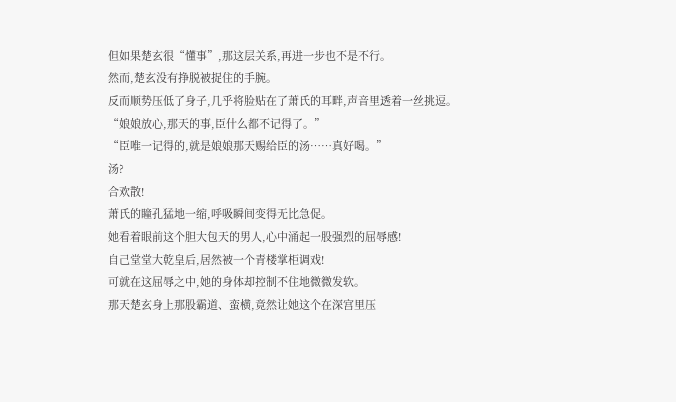但如果楚玄很“懂事”,那这层关系,再进一步也不是不行。
然而,楚玄没有挣脱被捉住的手腕。
反而顺势压低了身子,几乎将脸贴在了萧氏的耳畔,声音里透着一丝挑逗。
“娘娘放心,那天的事,臣什么都不记得了。”
“臣唯一记得的,就是娘娘那天赐给臣的汤……真好喝。”
汤?
合欢散!
萧氏的瞳孔猛地一缩,呼吸瞬间变得无比急促。
她看着眼前这个胆大包天的男人,心中涌起一股强烈的屈辱感!
自己堂堂大乾皇后,居然被一个青楼掌柜调戏!
可就在这屈辱之中,她的身体却控制不住地微微发软。
那天楚玄身上那股霸道、蛮横,竟然让她这个在深宫里压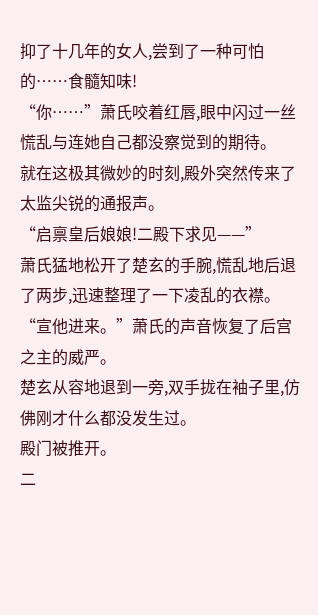抑了十几年的女人,尝到了一种可怕的……食髓知味!
“你……”萧氏咬着红唇,眼中闪过一丝慌乱与连她自己都没察觉到的期待。
就在这极其微妙的时刻,殿外突然传来了太监尖锐的通报声。
“启禀皇后娘娘!二殿下求见——”
萧氏猛地松开了楚玄的手腕,慌乱地后退了两步,迅速整理了一下凌乱的衣襟。
“宣他进来。”萧氏的声音恢复了后宫之主的威严。
楚玄从容地退到一旁,双手拢在袖子里,仿佛刚才什么都没发生过。
殿门被推开。
二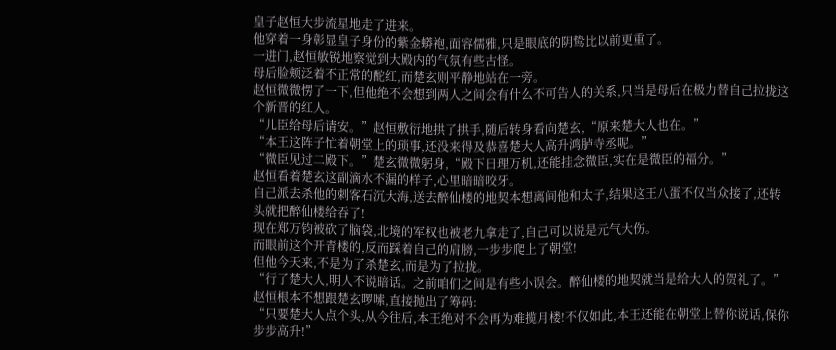皇子赵恒大步流星地走了进来。
他穿着一身彰显皇子身份的紫金蟒袍,面容儒雅,只是眼底的阴鸷比以前更重了。
一进门,赵恒敏锐地察觉到大殿内的气氛有些古怪。
母后脸颊泛着不正常的酡红,而楚玄则平静地站在一旁。
赵恒微微愣了一下,但他绝不会想到两人之间会有什么不可告人的关系,只当是母后在极力替自己拉拢这个新晋的红人。
“儿臣给母后请安。”赵恒敷衍地拱了拱手,随后转身看向楚玄,“原来楚大人也在。”
“本王这阵子忙着朝堂上的琐事,还没来得及恭喜楚大人高升鸿胪寺丞呢。”
“微臣见过二殿下。”楚玄微微躬身,“殿下日理万机,还能挂念微臣,实在是微臣的福分。”
赵恒看着楚玄这副滴水不漏的样子,心里暗暗咬牙。
自己派去杀他的刺客石沉大海,送去醉仙楼的地契本想离间他和太子,结果这王八蛋不仅当众接了,还转头就把醉仙楼给吞了!
现在郑万钧被砍了脑袋,北境的军权也被老九拿走了,自己可以说是元气大伤。
而眼前这个开青楼的,反而踩着自己的肩膀,一步步爬上了朝堂!
但他今天来,不是为了杀楚玄,而是为了拉拢。
“行了楚大人,明人不说暗话。之前咱们之间是有些小误会。醉仙楼的地契就当是给大人的贺礼了。”
赵恒根本不想跟楚玄啰嗦,直接抛出了筹码:
“只要楚大人点个头,从今往后,本王绝对不会再为难揽月楼!不仅如此,本王还能在朝堂上替你说话,保你步步高升!”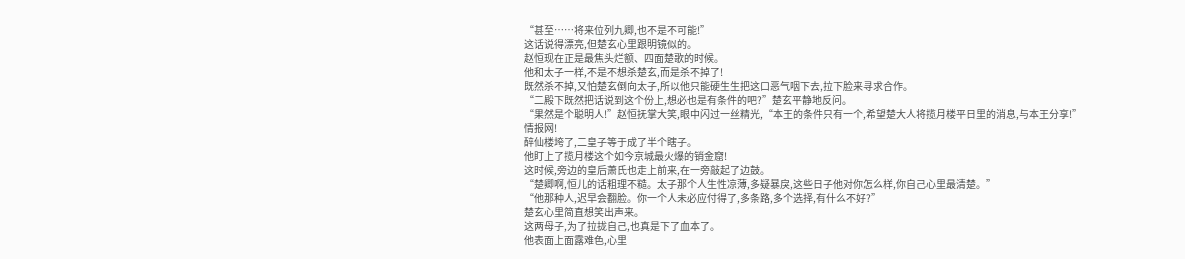“甚至……将来位列九卿,也不是不可能!”
这话说得漂亮,但楚玄心里跟明镜似的。
赵恒现在正是最焦头烂额、四面楚歌的时候。
他和太子一样,不是不想杀楚玄,而是杀不掉了!
既然杀不掉,又怕楚玄倒向太子,所以他只能硬生生把这口恶气咽下去,拉下脸来寻求合作。
“二殿下既然把话说到这个份上,想必也是有条件的吧?”楚玄平静地反问。
“果然是个聪明人!”赵恒抚掌大笑,眼中闪过一丝精光,“本王的条件只有一个,希望楚大人将揽月楼平日里的消息,与本王分享!”
情报网!
醉仙楼垮了,二皇子等于成了半个瞎子。
他盯上了揽月楼这个如今京城最火爆的销金窟!
这时候,旁边的皇后萧氏也走上前来,在一旁敲起了边鼓。
“楚卿啊,恒儿的话粗理不糙。太子那个人生性凉薄,多疑暴戾,这些日子他对你怎么样,你自己心里最清楚。”
“他那种人,迟早会翻脸。你一个人未必应付得了,多条路,多个选择,有什么不好?”
楚玄心里简直想笑出声来。
这两母子,为了拉拢自己,也真是下了血本了。
他表面上面露难色,心里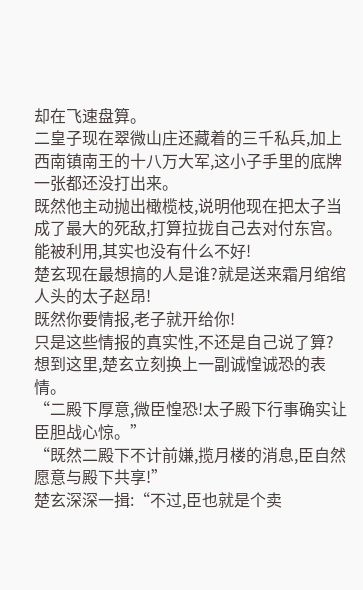却在飞速盘算。
二皇子现在翠微山庄还藏着的三千私兵,加上西南镇南王的十八万大军,这小子手里的底牌一张都还没打出来。
既然他主动抛出橄榄枝,说明他现在把太子当成了最大的死敌,打算拉拢自己去对付东宫。
能被利用,其实也没有什么不好!
楚玄现在最想搞的人是谁?就是送来霜月绾绾人头的太子赵昂!
既然你要情报,老子就开给你!
只是这些情报的真实性,不还是自己说了算?
想到这里,楚玄立刻换上一副诚惶诚恐的表情。
“二殿下厚意,微臣惶恐!太子殿下行事确实让臣胆战心惊。”
“既然二殿下不计前嫌,揽月楼的消息,臣自然愿意与殿下共享!”
楚玄深深一揖:“不过,臣也就是个卖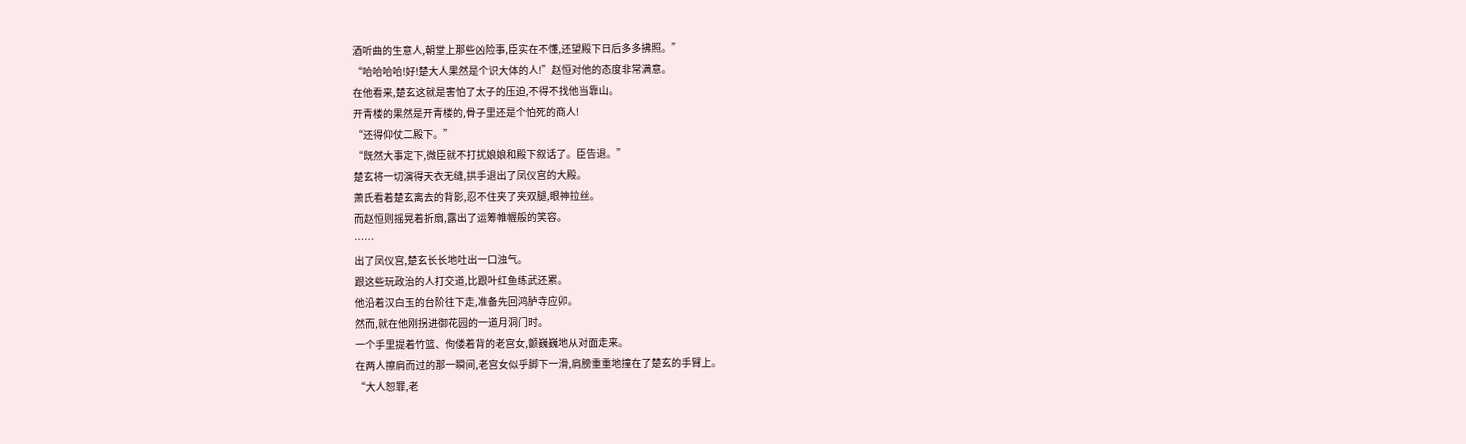酒听曲的生意人,朝堂上那些凶险事,臣实在不懂,还望殿下日后多多拂照。”
“哈哈哈哈!好!楚大人果然是个识大体的人!”赵恒对他的态度非常满意。
在他看来,楚玄这就是害怕了太子的压迫,不得不找他当靠山。
开青楼的果然是开青楼的,骨子里还是个怕死的商人!
“还得仰仗二殿下。”
“既然大事定下,微臣就不打扰娘娘和殿下叙话了。臣告退。”
楚玄将一切演得天衣无缝,拱手退出了凤仪宫的大殿。
萧氏看着楚玄离去的背影,忍不住夹了夹双腿,眼神拉丝。
而赵恒则摇晃着折扇,露出了运筹帷幄般的笑容。
……
出了凤仪宫,楚玄长长地吐出一口浊气。
跟这些玩政治的人打交道,比跟叶红鱼练武还累。
他沿着汉白玉的台阶往下走,准备先回鸿胪寺应卯。
然而,就在他刚拐进御花园的一道月洞门时。
一个手里提着竹篮、佝偻着背的老宫女,颤巍巍地从对面走来。
在两人擦肩而过的那一瞬间,老宫女似乎脚下一滑,肩膀重重地撞在了楚玄的手臂上。
“大人恕罪,老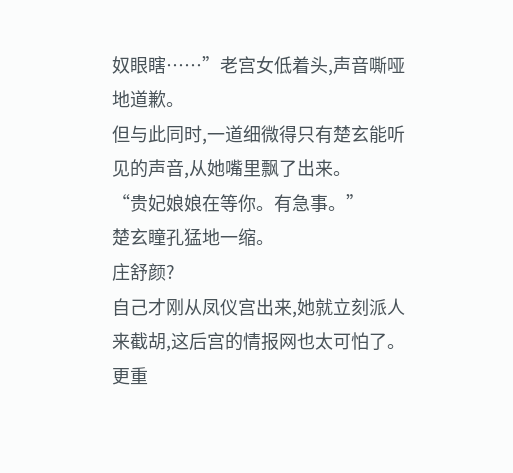奴眼瞎……”老宫女低着头,声音嘶哑地道歉。
但与此同时,一道细微得只有楚玄能听见的声音,从她嘴里飘了出来。
“贵妃娘娘在等你。有急事。”
楚玄瞳孔猛地一缩。
庄舒颜?
自己才刚从凤仪宫出来,她就立刻派人来截胡,这后宫的情报网也太可怕了。
更重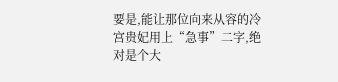要是,能让那位向来从容的冷宫贵妃用上“急事”二字,绝对是个大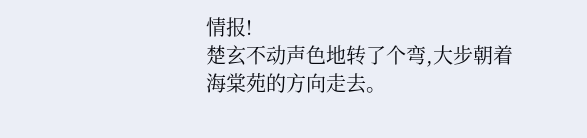情报!
楚玄不动声色地转了个弯,大步朝着海棠苑的方向走去。